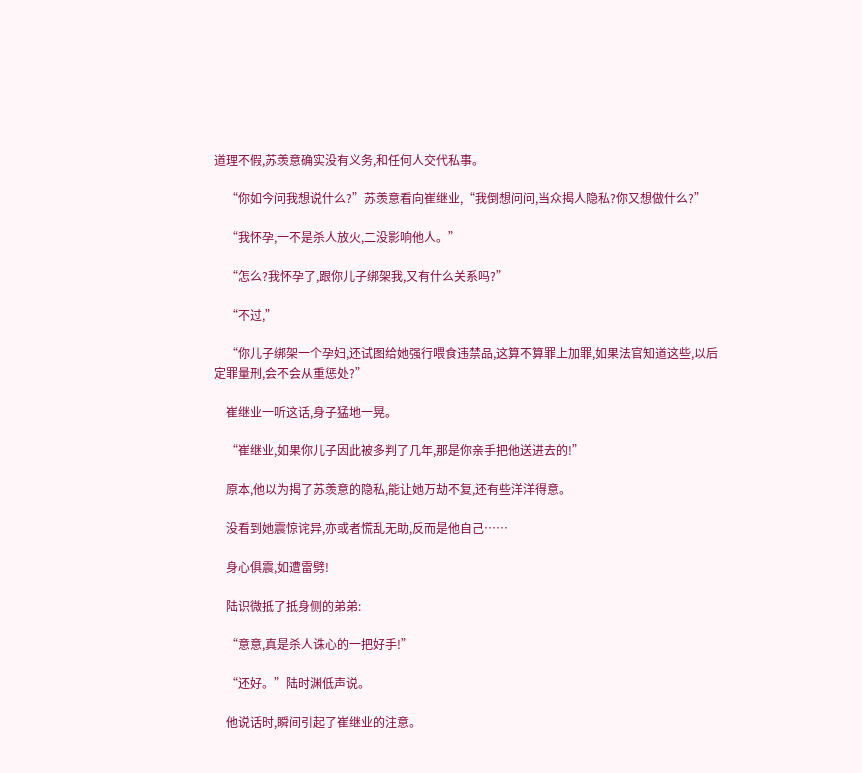道理不假,苏羡意确实没有义务,和任何人交代私事。

    “你如今问我想说什么?”苏羡意看向崔继业,“我倒想问问,当众揭人隐私?你又想做什么?”

    “我怀孕,一不是杀人放火,二没影响他人。”

    “怎么?我怀孕了,跟你儿子绑架我,又有什么关系吗?”

    “不过,”

    “你儿子绑架一个孕妇,还试图给她强行喂食违禁品,这算不算罪上加罪,如果法官知道这些,以后定罪量刑,会不会从重惩处?”

    崔继业一听这话,身子猛地一晃。

    “崔继业,如果你儿子因此被多判了几年,那是你亲手把他送进去的!”

    原本,他以为揭了苏羡意的隐私,能让她万劫不复,还有些洋洋得意。

    没看到她震惊诧异,亦或者慌乱无助,反而是他自己……

    身心俱震,如遭雷劈!

    陆识微抵了抵身侧的弟弟:

    “意意,真是杀人诛心的一把好手!”

    “还好。”陆时渊低声说。

    他说话时,瞬间引起了崔继业的注意。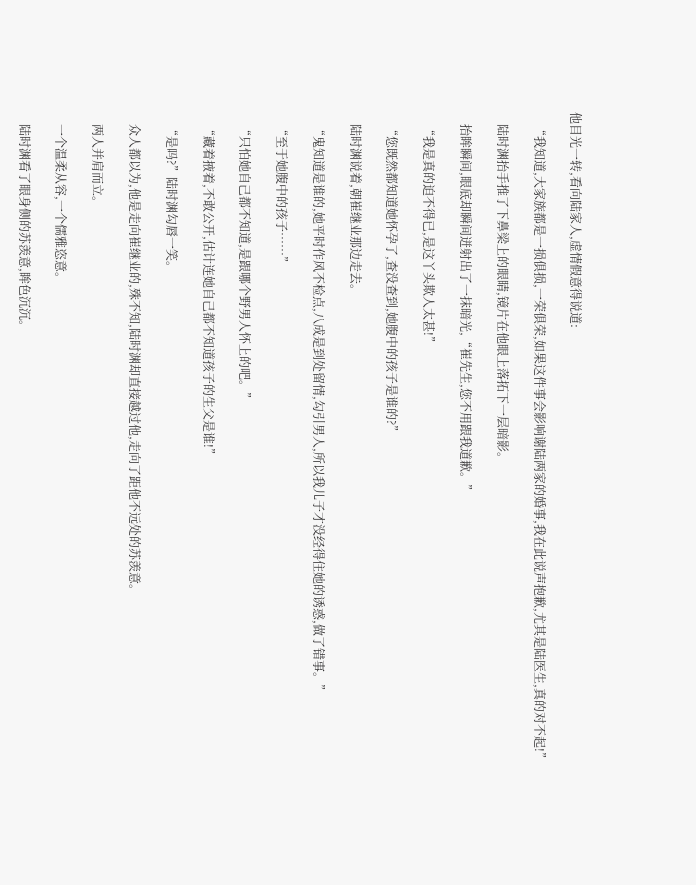他目光一转,看向陆家人,虚情假意得说道:

    “我知道,大家族都是一损俱损,一荣俱荣,如果这件事会影响谢陆两家的婚事,我在此说声抱歉,尤其是陆医生,真的对不起!”

    陆时渊抬手推了下鼻梁上的眼睛,镜片在他眼上落拓下一层暗影。

    抬眸瞬间,眼底却瞬间迸射出了一抹暗光,“崔先生,您不用跟我道歉。”

    “我是真的迫不得已,是这丫头欺人太甚!”

    “您既然都知道她怀孕了,查没查到,她腹中的孩子是谁的?”

    陆时渊说着,朝崔继业那边走去。

    “鬼知道是谁的,她平时作风不检点,八成是到处留情,勾引男人,所以我儿子才没经得住她的诱惑,做了错事。”

    “至于她腹中的孩子……”

    “只怕她自己都不知道,是跟哪个野男人怀上的吧。”

    “藏着掖着,不敢公开,估计连她自己都不知道孩子的生父是谁!”

    “是吗?”陆时渊勾唇一笑。

    众人都以为,他是走向崔继业的,殊不知,陆时渊却直接越过他,走向了距他不远处的苏羡意。

    两人并肩而立。

    一个温柔从容,一个儒雅恣意。

    陆时渊看了眼身侧的苏羡意,眸色沉沉。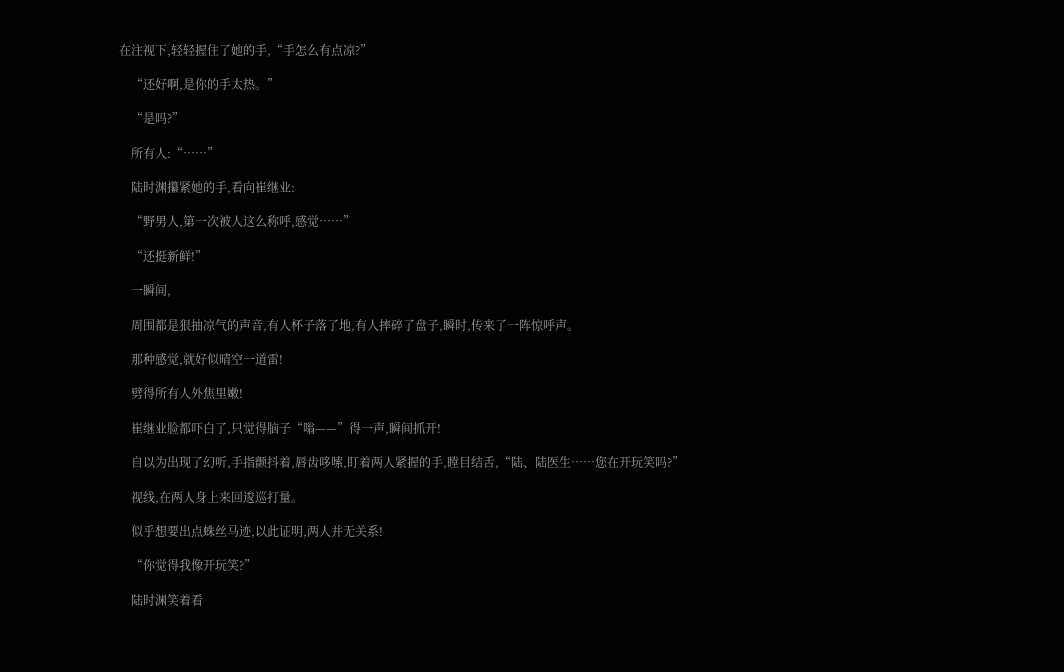在注视下,轻轻握住了她的手,“手怎么有点凉?”

    “还好啊,是你的手太热。”

    “是吗?”

    所有人:“……”

    陆时渊攥紧她的手,看向崔继业:

    “野男人,第一次被人这么称呼,感觉……”

    “还挺新鲜!”

    一瞬间,

    周围都是狠抽凉气的声音,有人杯子落了地,有人摔碎了盘子,瞬时,传来了一阵惊呼声。

    那种感觉,就好似晴空一道雷!

    劈得所有人外焦里嫩!

    崔继业脸都吓白了,只觉得脑子“嗡——”得一声,瞬间抓开!

    自以为出现了幻听,手指颤抖着,唇齿哆嗦,盯着两人紧握的手,瞠目结舌,“陆、陆医生……您在开玩笑吗?”

    视线,在两人身上来回逡巡打量。

    似乎想要出点蛛丝马迹,以此证明,两人并无关系!

    “你觉得我像开玩笑?”

    陆时渊笑着看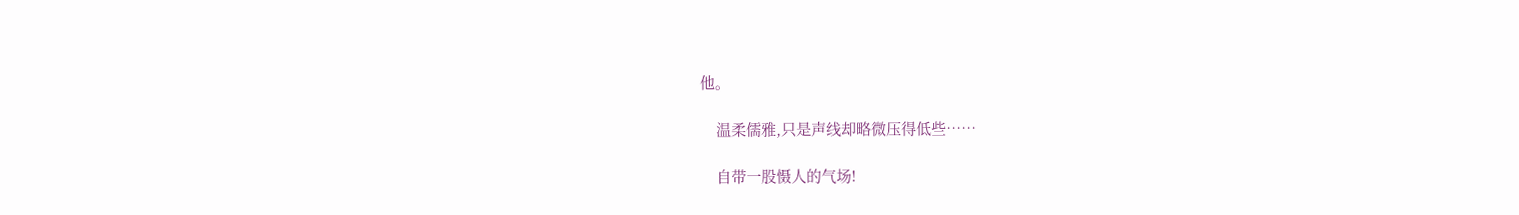他。

    温柔儒雅,只是声线却略微压得低些……

    自带一股慑人的气场!